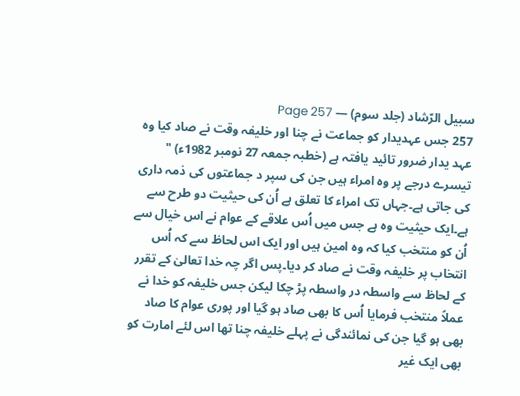سبیل الرّشاد (جلد سوم) — Page 257
257 جس عہدیدار کو جماعت نے چنا اور خلیفہ وقت نے صاد کیا وہ عہد یدار ضرور تائید یافتہ ہے (خطبہ جمعہ 27 نومبر 1982ء) " تیسرے درجے پر وہ امراء ہیں جن کی سپر د جماعتوں کی ذمہ داری کی جاتی ہے۔جہاں تک امراء کا تعلق ہے اُن کی حیثیت دو طرح سے ہے۔ایک حیثیت وہ ہے جس میں اُس علاقے کے عوام نے اس خیال سے اُن کو منتخب کیا کہ وہ امین ہیں اور ایک اس لحاظ سے کہ اُس انتخاب پر خلیفہ وقت نے صاد کر دیا۔پس اگر چہ خدا تعالیٰ کے تقرر کے لحاظ سے واسطہ در واسطہ پڑ چکا لیکن جس خلیفہ کو خدا نے عملاً منتخب فرمایا اُس کا بھی صاد ہو گیا اور پوری عوام کا صاد بھی ہو گیا جن کی نمائندگی نے پہلے خلیفہ چنا تھا اس لئے امارت کو بھی ایک غیر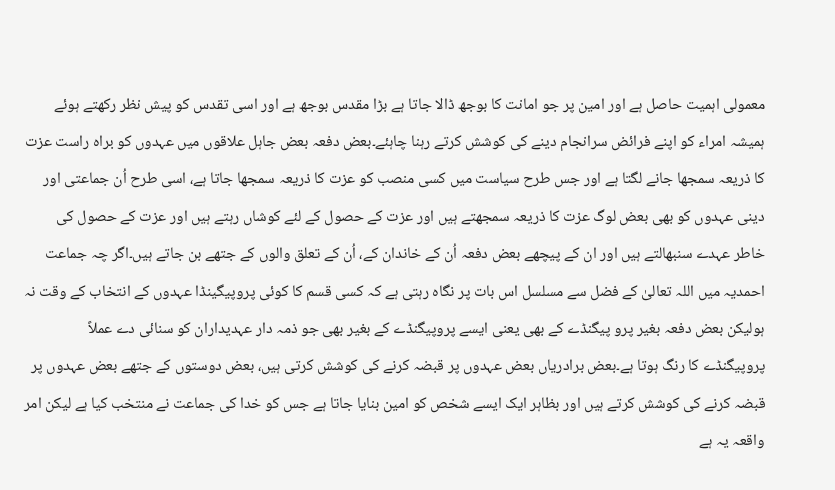معمولی اہمیت حاصل ہے اور امین پر جو امانت کا بوجھ ڈالا جاتا ہے بڑا مقدس بوجھ ہے اور اسی تقدس کو پیش نظر رکھتے ہوئے ہمیشہ امراء کو اپنے فرائض سرانجام دینے کی کوشش کرتے رہنا چاہئے۔بعض دفعہ بعض جاہل علاقوں میں عہدوں کو براہ راست عزت کا ذریعہ سمجھا جانے لگتا ہے اور جس طرح سیاست میں کسی منصب کو عزت کا ذریعہ سمجھا جاتا ہے، اسی طرح اُن جماعتی اور دینی عہدوں کو بھی بعض لوگ عزت کا ذریعہ سمجھتے ہیں اور عزت کے حصول کے لئے کوشاں رہتے ہیں اور عزت کے حصول کی خاطر عہدے سنبھالتے ہیں اور ان کے پیچھے بعض دفعہ اُن کے خاندان کے، اُن کے تعلق والوں کے جتھے بن جاتے ہیں۔اگر چہ جماعت احمدیہ میں اللہ تعالیٰ کے فضل سے مسلسل اس بات پر نگاہ رہتی ہے کہ کسی قسم کا کوئی پروپیگینڈا عہدوں کے انتخاب کے وقت نہ ہولیکن بعض دفعہ بغیر پرو پیگنڈے کے بھی یعنی ایسے پروپیگنڈے کے بغیر بھی جو ذمہ دار عہدیداران کو سنائی دے عملاً پروپیگنڈے کا رنگ ہوتا ہے۔بعض برادریاں بعض عہدوں پر قبضہ کرنے کی کوشش کرتی ہیں، بعض دوستوں کے جتھے بعض عہدوں پر قبضہ کرنے کی کوشش کرتے ہیں اور بظاہر ایک ایسے شخص کو امین بنایا جاتا ہے جس کو خدا کی جماعت نے منتخب کیا ہے لیکن امر واقعہ یہ ہے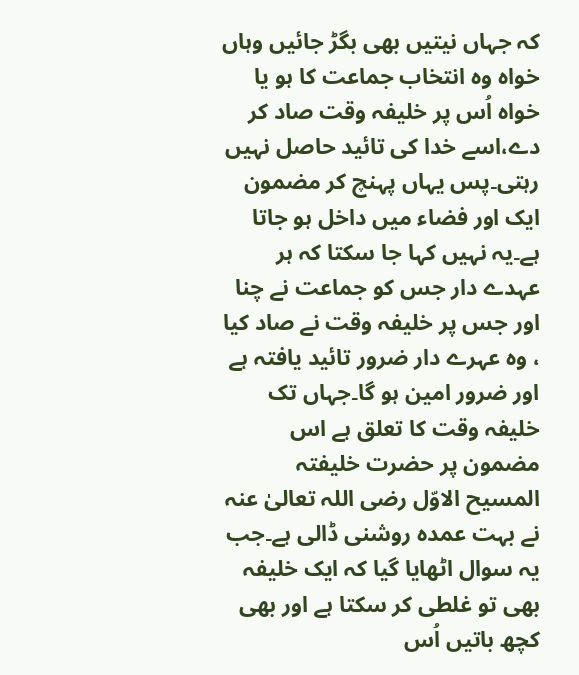کہ جہاں نیتیں بھی بگڑ جائیں وہاں خواہ وہ انتخاب جماعت کا ہو یا خواہ اُس پر خلیفہ وقت صاد کر دے،اسے خدا کی تائید حاصل نہیں رہتی۔پس یہاں پہنچ کر مضمون ایک اور فضاء میں داخل ہو جاتا ہے۔یہ نہیں کہا جا سکتا کہ ہر عہدے دار جس کو جماعت نے چنا اور جس پر خلیفہ وقت نے صاد کیا ، وہ عہرے دار ضرور تائید یافتہ ہے اور ضرور امین ہو گا۔جہاں تک خلیفہ وقت کا تعلق ہے اس مضمون پر حضرت خلیفتہ المسیح الاوّل رضی اللہ تعالیٰ عنہ نے بہت عمدہ روشنی ڈالی ہے۔جب یہ سوال اٹھایا گیا کہ ایک خلیفہ بھی تو غلطی کر سکتا ہے اور بھی کچھ باتیں اُس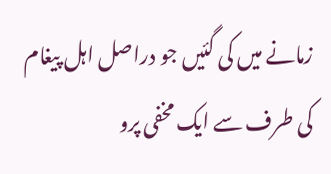زمانے میں کی گئیں جو دراصل اہل پیغام کی طرف سے ایک مخفی پرو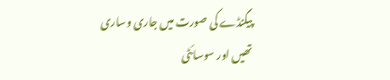پیگنڈے کی صورت میں جاری وساری تھیں اور سوسائٹی